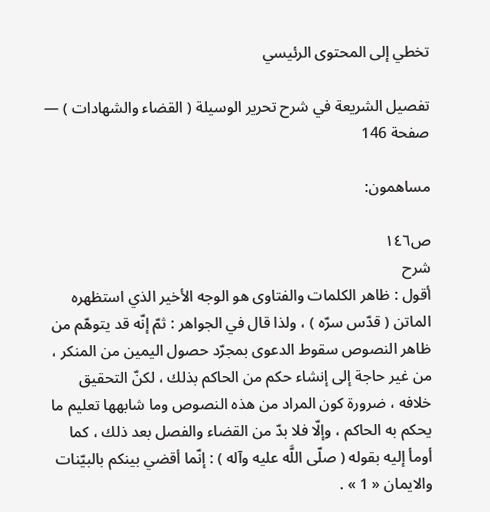تخطي إلى المحتوى الرئيسي

تفصيل الشريعة في شرح تحرير الوسيلة ( القضاء والشهادات ) — صفحة 146

مساهمون:

ص١٤٦
شرح
أقول : ظاهر الكلمات والفتاوى هو الوجه الأخير الذي استظهره الماتن ( قدّس سرّه ) ، ولذا قال في الجواهر : ثمّ إنّه قد يتوهّم من ظاهر النصوص سقوط الدعوى بمجرّد حصول اليمين من المنكر ، من غير حاجة إلى إنشاء حكم من الحاكم بذلك ، لكنّ التحقيق خلافه ، ضرورة كون المراد من هذه النصوص وما شابهها تعليم ما يحكم به الحاكم ، وإلّا فلا بدّ من القضاء والفصل بعد ذلك ، كما أومأ إليه بقوله ( صلّى اللَّه عليه وآله ) : إنّما أقضي بينكم بالبيّنات والايمان « 1 » .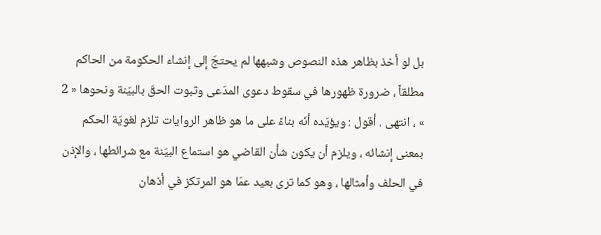بل لو أخذ بظاهر هذه النصوص وشبهها لم يحتجّ إلى إنشاء الحكومة من الحاكم مطلقاً ، ضرورة ظهورها في سقوط دعوى المدّعى وثبوت الحقّ بالبيّنة ونحوها « 2 » ، انتهى . أقول : ويؤيّده أنّه بناءً على ما هو ظاهر الروايات تلزم لغويّة الحكم بمعنى إنشائه ، ويلزم أن يكون شأن القاضي هو استماع البيّنة مع شرائطها ، والإذن في الحلف وأمثالها ، وهو كما ترى بعيد عمّا هو المرتكز في أذهان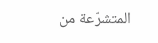المتشرّعة من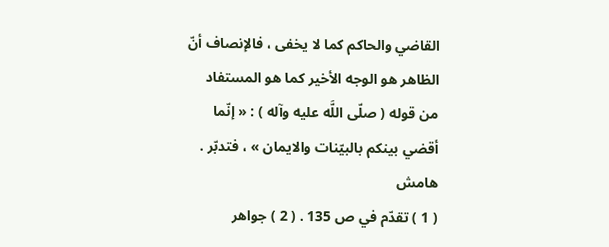القاضي والحاكم كما لا يخفى ، فالإنصاف أنّ الظاهر هو الوجه الأخير كما هو المستفاد من قوله ( صلّى اللَّه عليه وآله ) : « إنّما أقضي بينكم بالبيّنات والايمان » ، فتدبّر .
هامش
( 1 ) تقدّم في ص 135 . ( 2 ) جواهر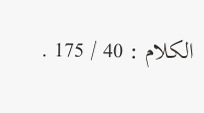الكلام : 40 / 175 .